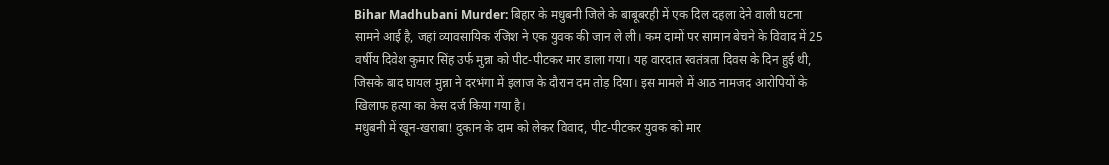Bihar Madhubani Murder: बिहार के मधुबनी जिले के बाबूबरही में एक दिल दहला देने वाली घटना सामने आई है, जहां व्यावसायिक रंजिश ने एक युवक की जान ले ली। कम दामों पर सामान बेचने के विवाद में 25 वर्षीय दिवेश कुमार सिंह उर्फ मुन्ना को पीट-पीटकर मार डाला गया। यह वारदात स्वतंत्रता दिवस के दिन हुई थी, जिसके बाद घायल मुन्ना ने दरभंगा में इलाज के दौरान दम तोड़ दिया। इस मामले में आठ नामजद आरोपियों के खिलाफ हत्या का केस दर्ज किया गया है।
मधुबनी में खून-खराबा! दुकान के दाम को लेकर विवाद, पीट-पीटकर युवक को मार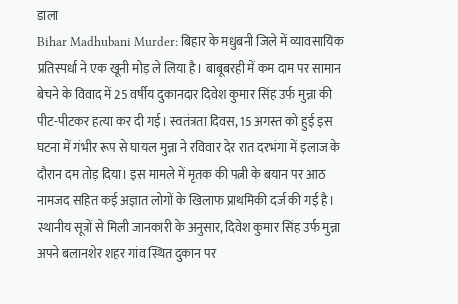डाला
Bihar Madhubani Murder: बिहार के मधुबनी जिले में व्यावसायिक प्रतिस्पर्धा ने एक खूनी मोड़ ले लिया है। बाबूबरही में कम दाम पर सामान बेचने के विवाद में 25 वर्षीय दुकानदार दिवेश कुमार सिंह उर्फ मुन्ना की पीट-पीटकर हत्या कर दी गई। स्वतंत्रता दिवस, 15 अगस्त को हुई इस घटना में गंभीर रूप से घायल मुन्ना ने रविवार देर रात दरभंगा में इलाज के दौरान दम तोड़ दिया। इस मामले में मृतक की पत्नी के बयान पर आठ नामजद सहित कई अज्ञात लोगों के खिलाफ प्राथमिकी दर्ज की गई है।
स्थानीय सूत्रों से मिली जानकारी के अनुसार, दिवेश कुमार सिंह उर्फ मुन्ना अपने बलानशेर शहर गांव स्थित दुकान पर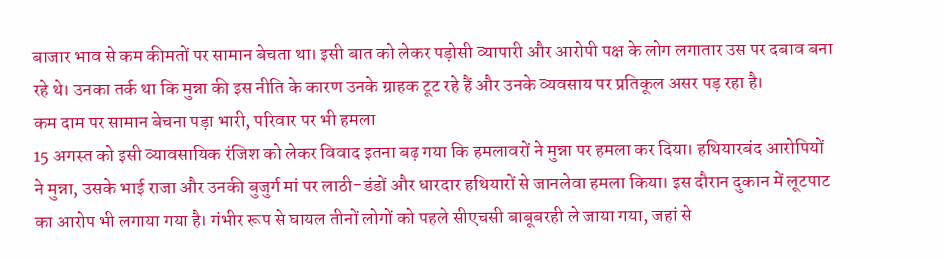बाजार भाव से कम कीमतों पर सामान बेचता था। इसी बात को लेकर पड़ोसी व्यापारी और आरोपी पक्ष के लोग लगातार उस पर दबाव बना रहे थे। उनका तर्क था कि मुन्ना की इस नीति के कारण उनके ग्राहक टूट रहे हैं और उनके व्यवसाय पर प्रतिकूल असर पड़ रहा है।
कम दाम पर सामान बेचना पड़ा भारी, परिवार पर भी हमला
15 अगस्त को इसी व्यावसायिक रंजिश को लेकर विवाद इतना बढ़ गया कि हमलावरों ने मुन्ना पर हमला कर दिया। हथियारबंद आरोपियों ने मुन्ना, उसके भाई राजा और उनकी बुजुर्ग मां पर लाठी-डंडों और धारदार हथियारों से जानलेवा हमला किया। इस दौरान दुकान में लूटपाट का आरोप भी लगाया गया है। गंभीर रूप से घायल तीनों लोगों को पहले सीएचसी बाबूबरही ले जाया गया, जहां से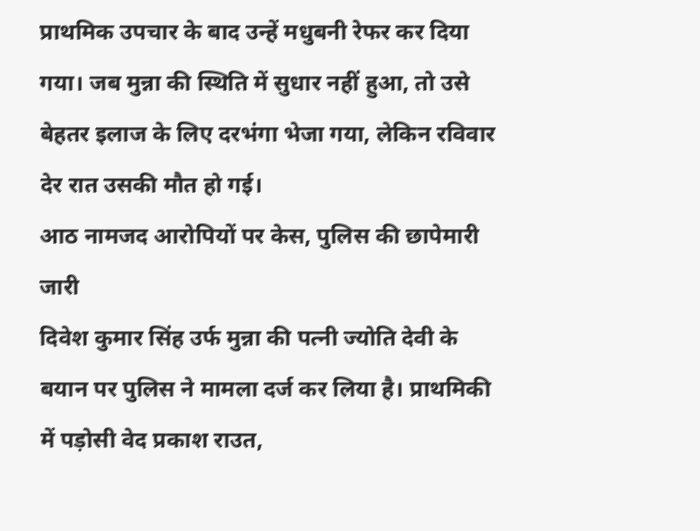प्राथमिक उपचार के बाद उन्हें मधुबनी रेफर कर दिया गया। जब मुन्ना की स्थिति में सुधार नहीं हुआ, तो उसे बेहतर इलाज के लिए दरभंगा भेजा गया, लेकिन रविवार देर रात उसकी मौत हो गई।
आठ नामजद आरोपियों पर केस, पुलिस की छापेमारी जारी
दिवेश कुमार सिंह उर्फ मुन्ना की पत्नी ज्योति देवी के बयान पर पुलिस ने मामला दर्ज कर लिया है। प्राथमिकी में पड़ोसी वेद प्रकाश राउत,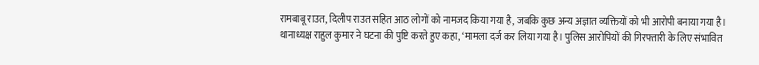रामबाबू राउत, दिलीप राउत सहित आठ लोगों को नामजद किया गया है, जबकि कुछ अन्य अज्ञात व्यक्तियों को भी आरोपी बनाया गया है।
थानाध्यक्ष राहुल कुमार ने घटना की पुष्टि करते हुए कहा, ‘मामला दर्ज कर लिया गया है। पुलिस आरोपियों की गिरफ्तारी के लिए संभावित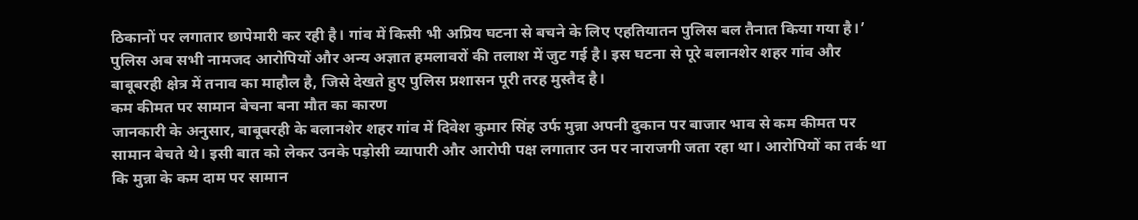ठिकानों पर लगातार छापेमारी कर रही है। गांव में किसी भी अप्रिय घटना से बचने के लिए एहतियातन पुलिस बल तैनात किया गया है।’
पुलिस अब सभी नामजद आरोपियों और अन्य अज्ञात हमलावरों की तलाश में जुट गई है। इस घटना से पूरे बलानशेर शहर गांव और बाबूबरही क्षेत्र में तनाव का माहौल है, जिसे देखते हुए पुलिस प्रशासन पूरी तरह मुस्तैद है।
कम कीमत पर सामान बेचना बना मौत का कारण
जानकारी के अनुसार, बाबूबरही के बलानशेर शहर गांव में दिवेश कुमार सिंह उर्फ मुन्ना अपनी दुकान पर बाजार भाव से कम कीमत पर सामान बेचते थे। इसी बात को लेकर उनके पड़ोसी व्यापारी और आरोपी पक्ष लगातार उन पर नाराजगी जता रहा था। आरोपियों का तर्क था कि मुन्ना के कम दाम पर सामान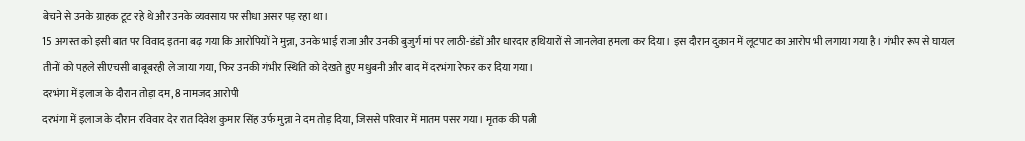बेचने से उनके ग्राहक टूट रहे थे और उनके व्यवसाय पर सीधा असर पड़ रहा था।
15 अगस्त को इसी बात पर विवाद इतना बढ़ गया कि आरोपियों ने मुन्ना, उनके भाई राजा और उनकी बुजुर्ग मां पर लाठी-डंडों और धारदार हथियारों से जानलेवा हमला कर दिया। इस दौरान दुकान में लूटपाट का आरोप भी लगाया गया है। गंभीर रूप से घायल तीनों को पहले सीएचसी बाबूबरही ले जाया गया, फिर उनकी गंभीर स्थिति को देखते हुए मधुबनी और बाद में दरभंगा रेफर कर दिया गया।
दरभंगा में इलाज के दौरान तोड़ा दम, 8 नामजद आरोपी
दरभंगा में इलाज के दौरान रविवार देर रात दिवेश कुमार सिंह उर्फ मुन्ना ने दम तोड़ दिया, जिससे परिवार में मातम पसर गया। मृतक की पत्नी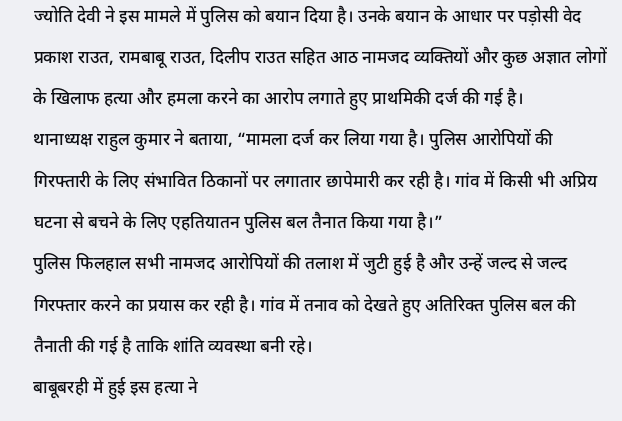ज्योति देवी ने इस मामले में पुलिस को बयान दिया है। उनके बयान के आधार पर पड़ोसी वेद प्रकाश राउत, रामबाबू राउत, दिलीप राउत सहित आठ नामजद व्यक्तियों और कुछ अज्ञात लोगों के खिलाफ हत्या और हमला करने का आरोप लगाते हुए प्राथमिकी दर्ज की गई है।
थानाध्यक्ष राहुल कुमार ने बताया, “मामला दर्ज कर लिया गया है। पुलिस आरोपियों की गिरफ्तारी के लिए संभावित ठिकानों पर लगातार छापेमारी कर रही है। गांव में किसी भी अप्रिय घटना से बचने के लिए एहतियातन पुलिस बल तैनात किया गया है।”
पुलिस फिलहाल सभी नामजद आरोपियों की तलाश में जुटी हुई है और उन्हें जल्द से जल्द गिरफ्तार करने का प्रयास कर रही है। गांव में तनाव को देखते हुए अतिरिक्त पुलिस बल की तैनाती की गई है ताकि शांति व्यवस्था बनी रहे।
बाबूबरही में हुई इस हत्या ने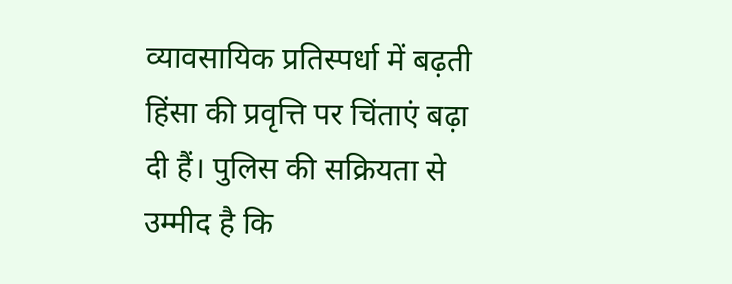व्यावसायिक प्रतिस्पर्धा में बढ़ती हिंसा की प्रवृत्ति पर चिंताएं बढ़ा दी हैं। पुलिस की सक्रियता से उम्मीद है कि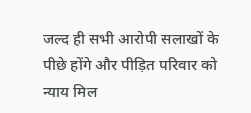जल्द ही सभी आरोपी सलाखों के पीछे होंगे और पीड़ित परिवार को न्याय मिल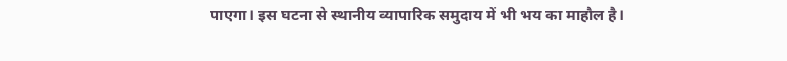पाएगा। इस घटना से स्थानीय व्यापारिक समुदाय में भी भय का माहौल है।